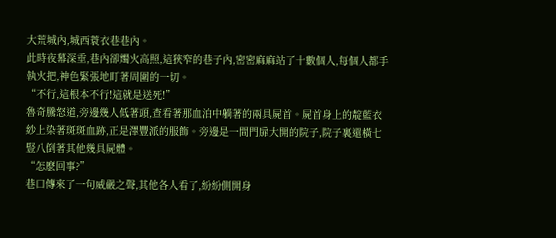大荒城內,城西蓑衣巷巷內。
此時夜幕深垂,巷內卻燭火高照,這狹窄的巷子內,密密麻麻站了十數個人,每個人都手執火把,神色緊張地盯著周圍的一切。
“不行,這根本不行!這就是送死!”
魯奇騰怒道,旁邊幾人低著頭,查看著那血泊中躺著的兩具屍首。屍首身上的靛藍衣紗上染著斑斑血跡,正是澤豐派的服飾。旁邊是一間門扉大開的院子,院子裏還橫七豎八倒著其他幾具屍體。
“怎麽回事?”
巷口傳來了一句威嚴之聲,其他各人看了,紛紛側開身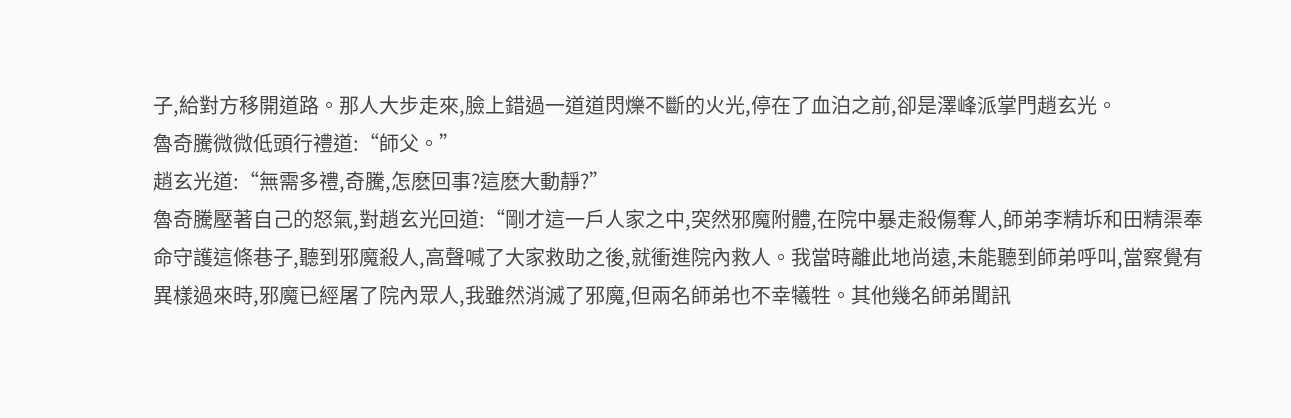子,給對方移開道路。那人大步走來,臉上錯過一道道閃爍不斷的火光,停在了血泊之前,卻是澤峰派掌門趙玄光。
魯奇騰微微低頭行禮道:“師父。”
趙玄光道:“無需多禮,奇騰,怎麽回事?這麽大動靜?”
魯奇騰壓著自己的怒氣,對趙玄光回道:“剛才這一戶人家之中,突然邪魔附體,在院中暴走殺傷奪人,師弟李精坼和田精渠奉命守護這條巷子,聽到邪魔殺人,高聲喊了大家救助之後,就衝進院內救人。我當時離此地尚遠,未能聽到師弟呼叫,當察覺有異樣過來時,邪魔已經屠了院內眾人,我雖然消滅了邪魔,但兩名師弟也不幸犧牲。其他幾名師弟聞訊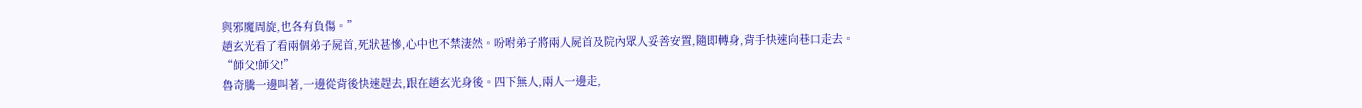與邪魔周旋,也各有負傷。”
趙玄光看了看兩個弟子屍首,死狀甚慘,心中也不禁淒然。吩咐弟子將兩人屍首及院內眾人妥善安置,隨即轉身,背手快速向巷口走去。
“師父!師父!”
魯奇騰一邊叫著,一邊從背後快速趕去,跟在趙玄光身後。四下無人,兩人一邊走,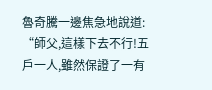魯奇騰一邊焦急地說道:
“師父,這樣下去不行!五戶一人,雖然保證了一有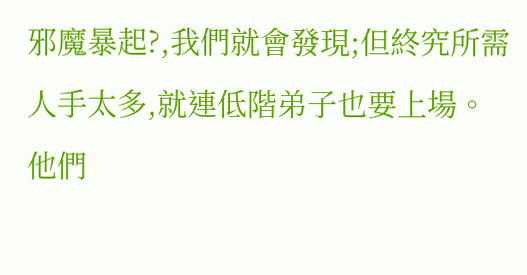邪魔暴起?,我們就會發現;但終究所需人手太多,就連低階弟子也要上場。他們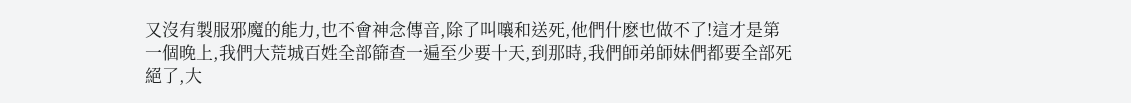又沒有製服邪魔的能力,也不會神念傳音,除了叫嚷和送死,他們什麽也做不了!這才是第一個晚上,我們大荒城百姓全部篩查一遍至少要十天,到那時,我們師弟師妹們都要全部死絕了,大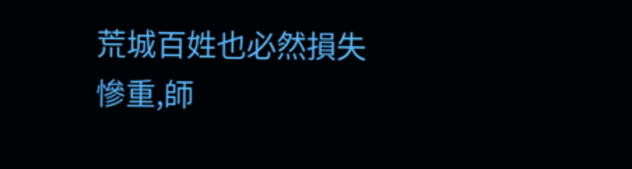荒城百姓也必然損失慘重,師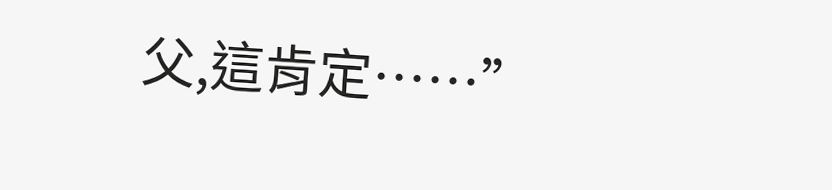父,這肯定……”